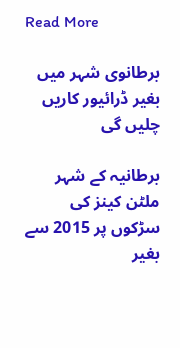Read More

برطانوی شہر میں بغیر ڈرائیور کاریں چلیں گی

برطانیہ کے شہر ملٹن کینز کی سڑکوں پر 2015 سے بغیر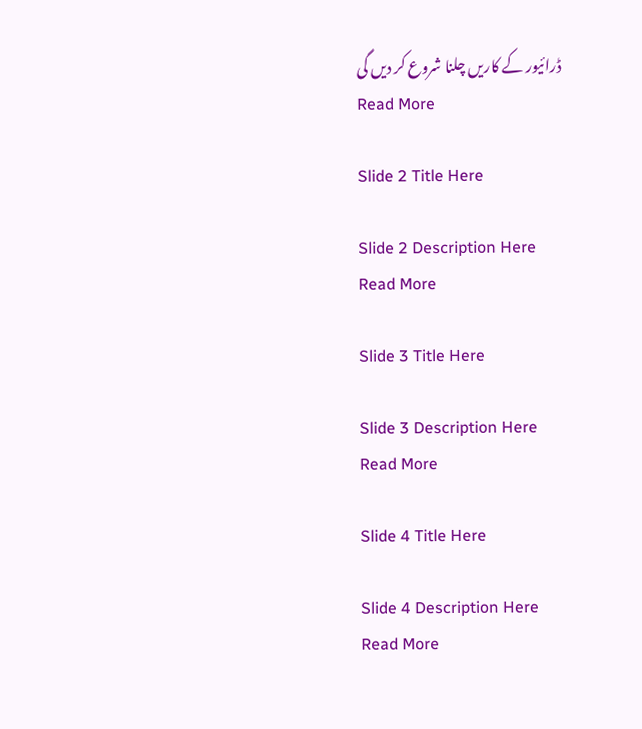ڈرائیور کے کاریں چلنا شروع کر دیں گی
Read More

Slide 2 Title Here

Slide 2 Description Here
Read More

Slide 3 Title Here

Slide 3 Description Here
Read More

Slide 4 Title Here

Slide 4 Description Here
Read More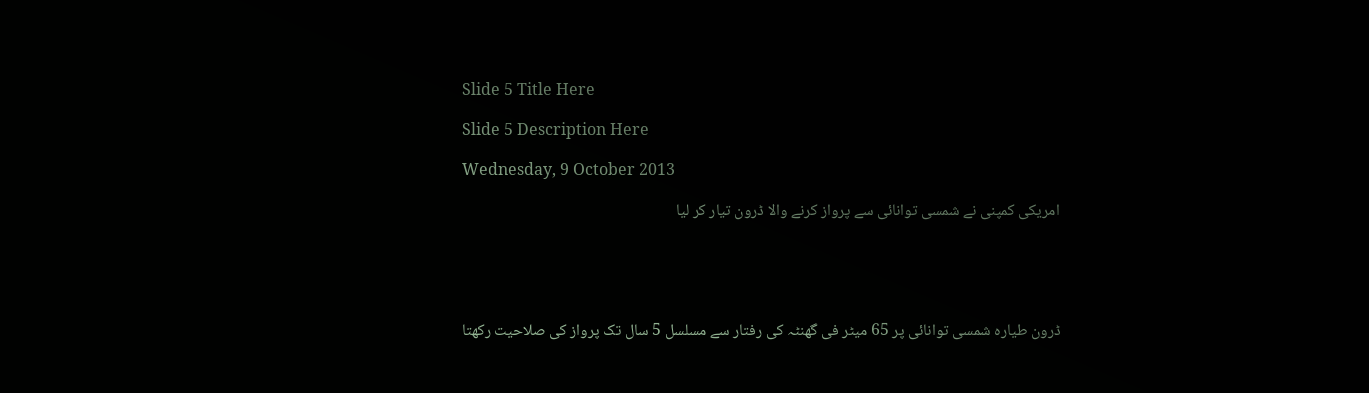Slide 5 Title Here

Slide 5 Description Here

Wednesday, 9 October 2013

امریکی کمپنی نے شمسی توانائی سے پرواز کرنے والا ڈرون تیار کر لیا





ڈرون طیارہ شمسی توانائی پر 65 میٹر فی گھنٹہ کی رفتار سے مسلسل 5 سال تک پرواز کی صلاحیت رکھتا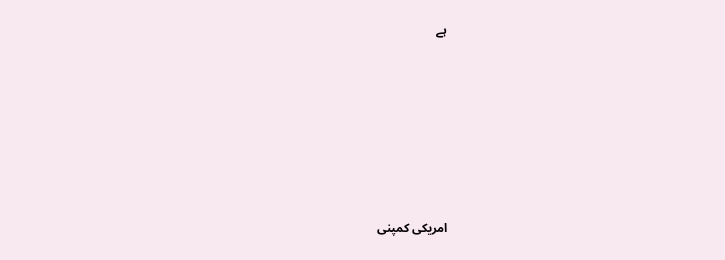ہے









امریکی کمپنی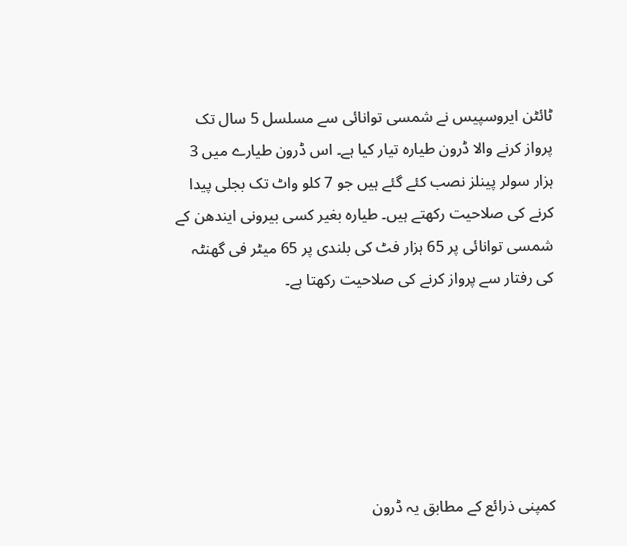ٹائٹن ایروسپیس نے شمسی توانائی سے مسلسل 5 سال تک پرواز کرنے والا ڈرون طیارہ تیار کیا ہے۔ اس ڈرون طیارے میں 3 ہزار سولر پینلز نصب کئے گئے ہیں جو 7 کلو واٹ تک بجلی پیدا کرنے کی صلاحیت رکھتے ہیں۔ طیارہ بغیر کسی بیرونی ایندھن کے شمسی توانائی پر 65 ہزار فٹ کی بلندی پر 65 میٹر فی گھنٹہ کی رفتار سے پرواز کرنے کی صلاحیت رکھتا ہے۔






کمپنی ذرائع کے مطابق یہ ڈرون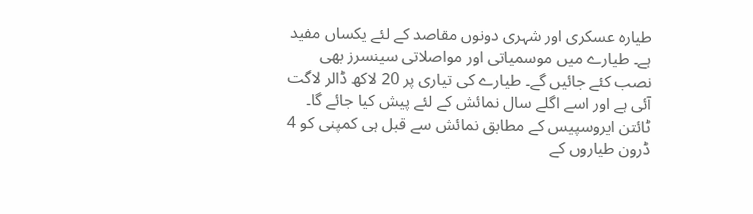طیارہ عسکری اور شہری دونوں مقاصد کے لئے یکساں مفید ہے۔ طیارے میں موسمیاتی اور مواصلاتی سینسرز بھی نصب کئے جائیں گے۔ طیارے کی تیاری پر 20 لاکھ ڈالر لاگت آئی ہے اور اسے اگلے سال نمائش کے لئے پیش کیا جائے گا۔ ٹائتن ایروسپیس کے مطابق نمائش سے قبل ہی کمپنی کو 4 ڈرون طیاروں کے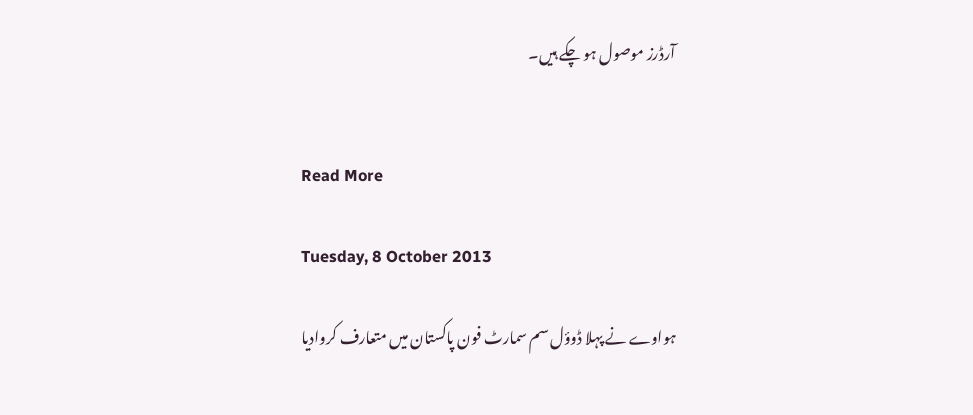آرڈرز موصول ہو چکے ہیں۔


Read More

Tuesday, 8 October 2013

ہواوے نے پہلا ڈوؤل سم سمارٹ فون پاکستان میں متعارف کروادیا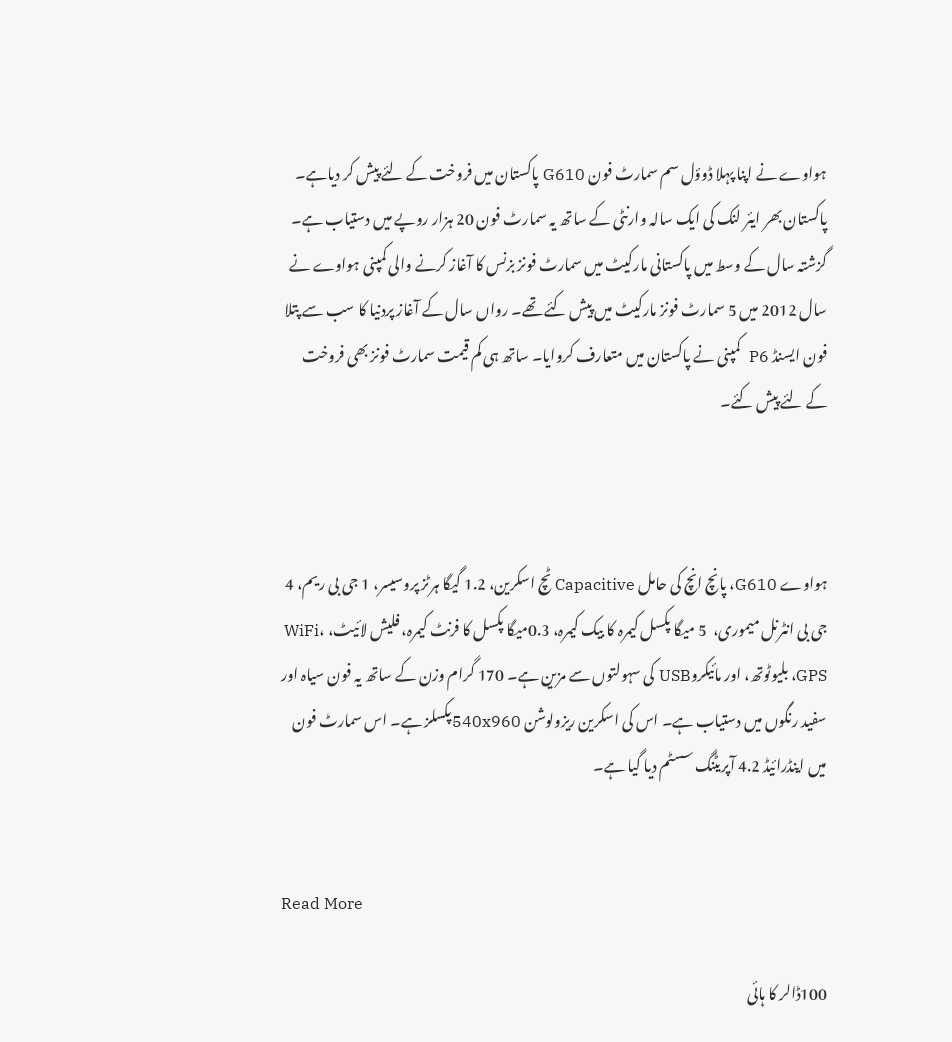ہواوے نے اپنا پہلا ڈوؤل سم سمارٹ فون G610 پاکستان میں فروخت کے لئے پیش کر دیاہے۔ پاکستان بھر ایئر لنک کی ایک سالہ وارنٹی کے ساتھ یہ سمارٹ فون 20 ہزار روپے میں دستیاب ہے۔ گزشتہ سال کے وسط میں پاکستانی مارکیٹ میں سمارٹ فونز بزنس کا آغاز کرنے والی کمپنی ہواوے نے سال 2012 میں 5 سمارٹ فونز مارکیٹ میں پیش کئے تھے۔ رواں سال کے آغاز پردنیا کا سب سے پتلا فون ایسنڈ P6  کمپنی نے پاکستان میں متعارف کروایا۔ ساتھ ہی کم قیمت سمارٹ فونز بھی فروخت کے لئے پیش کئے۔



ہواوے G610، پانچ انچ کی حامل Capacitive ٹچ اسکرین، 1.2 گیگا ہرٹز پروسیسر، 1 جی بی ریم، 4 جی بی انٹرنل میموری،  5 میگا پکسل کیمرہ کا بیک کیمرہ، 0.3میگا پکسل کا فرنٹ کیمرہ، فلیش لائیٹ، WiFi، GPS، بلیوٹوتھ، اور مائیکروUSB کی سہولتوں سے مزین ہے۔ 170 گرام وزن کے ساتھ یہ فون سیاہ اور سفید رنگوں میں دستیاب ہے۔ اس کی اسکرین ریزولوشن 540x960پکسلز ہے۔ اس سمارٹ فون میں اینڈرائیڈ 4.2 آپریٹنگ سسٹم دیا گیا ہے۔


Read More

100ڈالر کا ہائی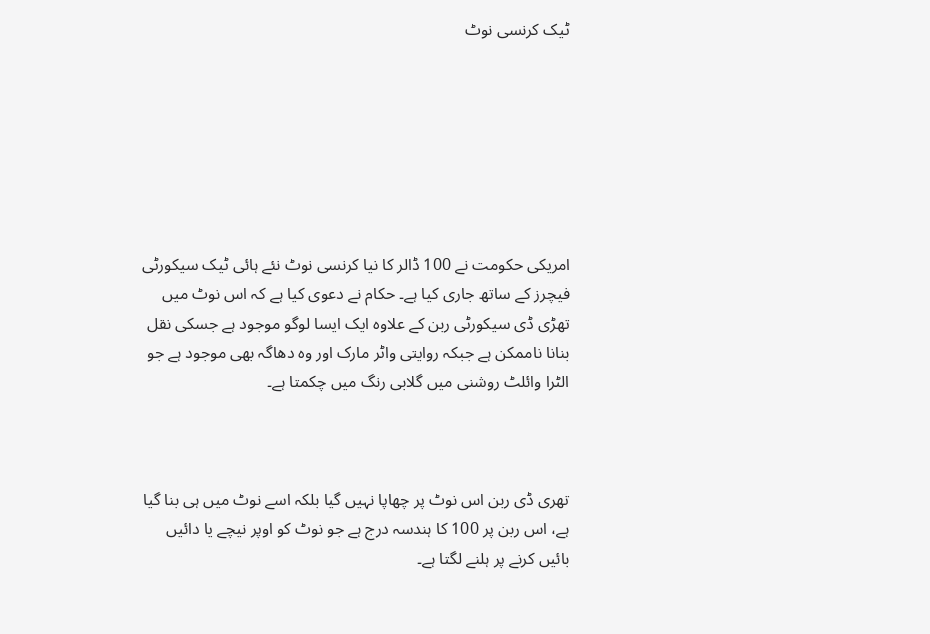ٹیک کرنسی نوٹ







امریکی حکومت نے 100 ڈالر کا نیا کرنسی نوٹ نئے ہائی ٹیک سیکورٹی فیچرز کے ساتھ جاری کیا ہے۔ حکام نے دعوی کیا ہے کہ اس نوٹ میں تھڑی ڈی سیکورٹی ربن کے علاوہ ایک ایسا لوگو موجود ہے جسکی نقل بنانا ناممکن ہے جبکہ روایتی واٹر مارک اور وہ دھاگہ بھی موجود ہے جو الٹرا وائلٹ روشنی میں گلابی رنگ میں چکمتا ہے۔



تھری ڈی ربن اس نوٹ پر چھاپا نہیں گیا بلکہ اسے نوٹ میں ہی بنا گیا ہے، اس ربن پر 100 کا ہندسہ درج ہے جو نوٹ کو اوپر نیچے یا دائیں بائیں کرنے پر ہلنے لگتا ہے۔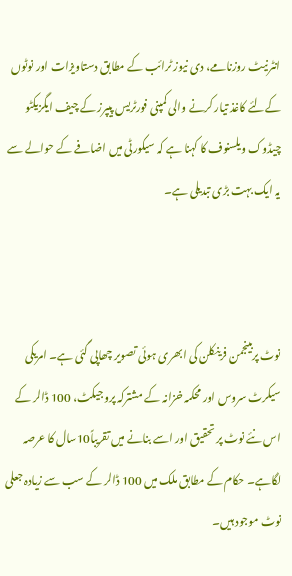انٹرنیٹ روزنامے، دی نیوز ٹرائب کے مطابق دستاویزات اور نوٹوں کےلئے کاغذ تیار کرنے والی کمپنی فورٹریس پیپرز کے چیف ایگزیکٹو چیڈوک ویلسنوف کا کہنا ہے کہ سیکورٹی میں اضافے کے حوالے سے یہ ایک بہت بڑی تبدیلی ہے۔



نوٹ پربینجمن فرینکلن کی ابھری ہوئی تصویر چھاپی گئی ہے۔ امریکی سیکرٹ سروس اور محکمہ خزانہ کے مشترکہ پروجیکٹ، 100 ڈالر کے اس نئے نوٹ پر تحقیق اور اسے بنانے میں تقریباً10سال کا عرصہ لگاہے۔ حکام کے مطابق ملک میں 100 ڈالر کے سب سے زیادہ جعلی نوٹ موجود ہیں۔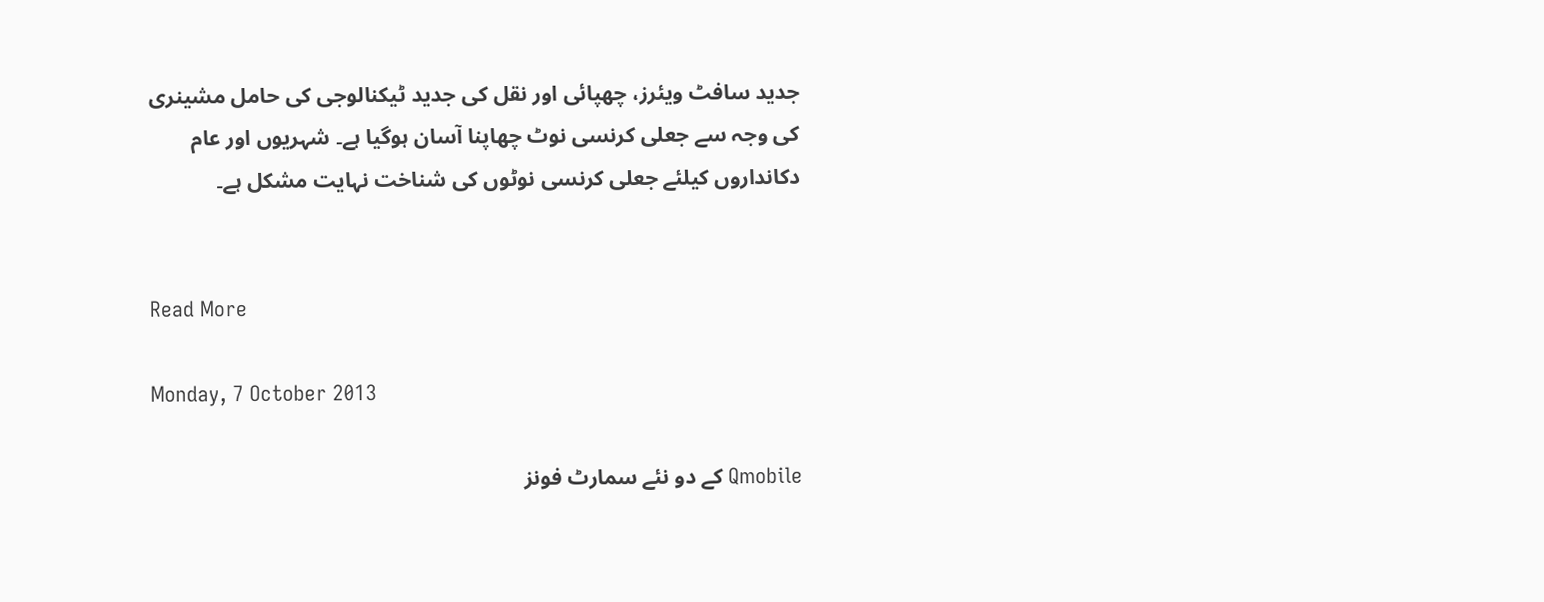جدید سافٹ ویئرز، چھپائی اور نقل کی جدید ٹیکنالوجی کی حامل مشینری کی وجہ سے جعلی کرنسی نوٹ چھاپنا آسان ہوگیا ہے۔ شہریوں اور عام دکانداروں کیلئے جعلی کرنسی نوٹوں کی شناخت نہایت مشکل ہے۔


Read More

Monday, 7 October 2013

Qmobile کے دو نئے سمارٹ فونز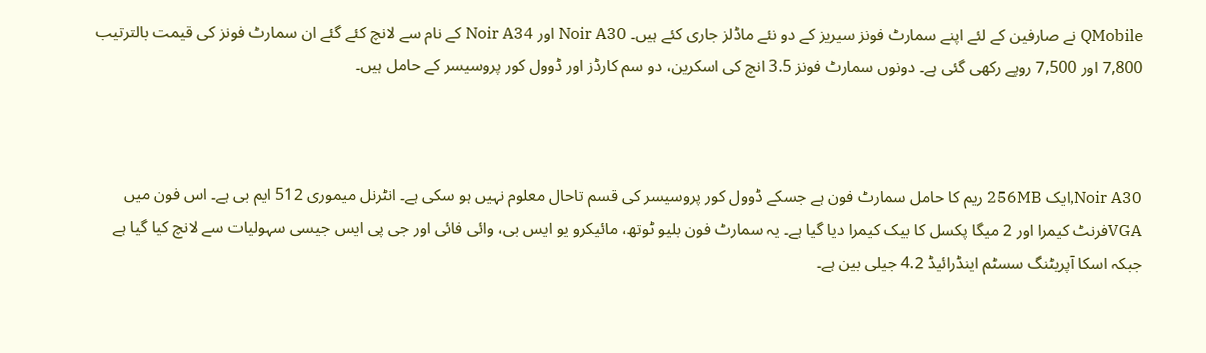QMobile نے صارفین کے لئے اپنے سمارٹ فونز سیریز کے دو نئے ماڈلز جاری کئے ہیں۔ Noir A30 اور Noir A34 کے نام سے لانچ کئے گئے ان سمارٹ فونز کی قیمت بالترتیب 7,800 اور 7,500 روپے رکھی گئی ہے۔ دونوں سمارٹ فونز 3.5 انچ کی اسکرین، دو سم کارڈز اور ڈوول کور پروسیسر کے حامل ہیں۔



Noir A30,ایک 256MB ریم کا حامل سمارٹ فون ہے جسکے ڈوول کور پروسیسر کی قسم تاحال معلوم نہیں ہو سکی ہے۔ انٹرنل میموری 512 ایم بی ہے۔ اس فون میں VGAفرنٹ کیمرا اور 2 میگا پکسل کا بیک کیمرا دیا گیا ہے۔ یہ سمارٹ فون بلیو ٹوتھ، مائیکرو یو ایس بی، وائی فائی اور جی پی ایس جیسی سہولیات سے لانچ کیا گیا ہے جبکہ اسکا آپریٹنگ سسٹم اینڈرائیڈ 4.2 جیلی بین ہے۔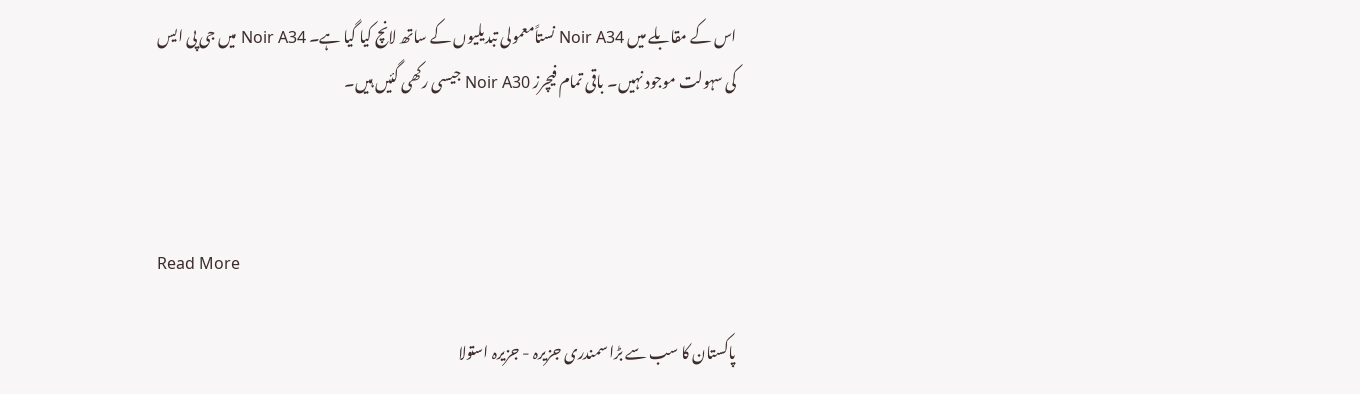اس کے مقابلے میں Noir A34 نستاًمعمولی تبدیلیوں کے ساتھ لانچ کیا گیا ہے۔ Noir A34 میں جی پی ایس کی سہولت موجود نہیں۔ باقی تمام فیچرز Noir A30 جیسی رکھی گئیں ہیں۔



Read More

پاکستان کا سب سے بڑا سمندری جزیرہ - جزیرہ استولا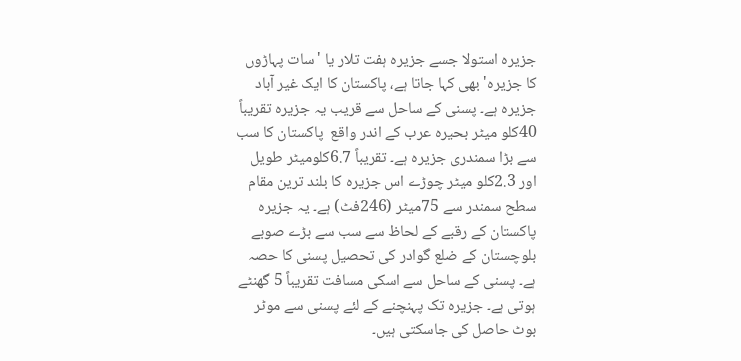جزیرہ استولا جسے جزیرہ ہفت تلار یا 'سات پہاڑوں کا جزیرہ' بھی کہا جاتا ہے، پاکستان کا ایک غیر آباد جزیرہ ہے۔ پسنی کے ساحل سے قریب یہ جزیرہ تقریباً 40کلو میٹر بحیرہ عرب کے اندر واقع  پاکستان کا سب سے بڑا سمندری جزیرہ ہے۔ تقریباً 6.7کلومیٹر طویل اور 2.3کلو میٹر چوڑے اس جزیرہ کا بلند ترین مقام سطح سمندر سے 75میٹر (246فٹ) ہے۔ یہ جزیرہ پاکستان کے رقبے کے لحاظ سے سب سے بڑے صوبے بلوچستان کے ضلع گوادر کی تحصیل پسنی کا حصہ ہے۔ پسنی کے ساحل سے اسکی مسافت تقریباً 5 گھنٹے ہوتی ہے۔ جزیرہ تک پہنچنے کے لئے پسنی سے موٹر بوٹ حاصل کی جاسکتی ہیں۔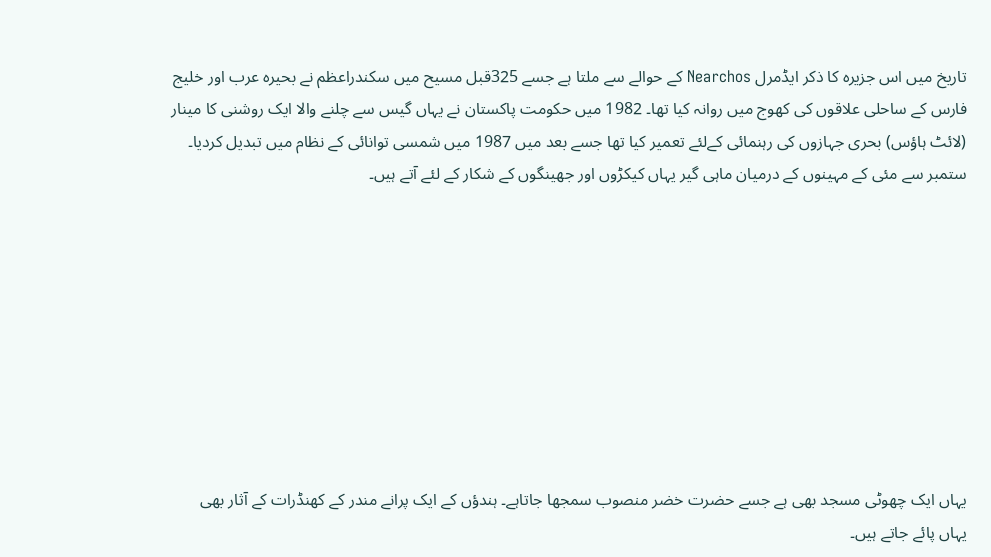تاریخ میں اس جزیرہ کا ذکر ایڈمرل Nearchos کے حوالے سے ملتا ہے جسے 325قبل مسیح میں سکندراعظم نے بحیرہ عرب اور خلیج فارس کے ساحلی علاقوں کی کھوج میں روانہ کیا تھا۔ 1982 میں حکومت پاکستان نے یہاں گیس سے چلنے والا ایک روشنی کا مینار (لائٹ ہاؤس) بحری جہازوں کی رہنمائی کےلئے تعمیر کیا تھا جسے بعد میں 1987 میں شمسی توانائی کے نظام میں تبدیل کردیا۔ ستمبر سے مئی کے مہینوں کے درمیان ماہی گیر یہاں کیکڑوں اور جھینگوں کے شکار کے لئے آتے ہیں۔









یہاں ایک چھوٹی مسجد بھی ہے جسے حضرت خضر منصوب سمجھا جاتاہے۔ ہندؤں کے ایک پرانے مندر کے کھنڈرات کے آثار بھی یہاں پائے جاتے ہیں۔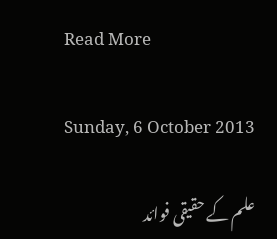Read More

Sunday, 6 October 2013

علم کے حقیقی فوائد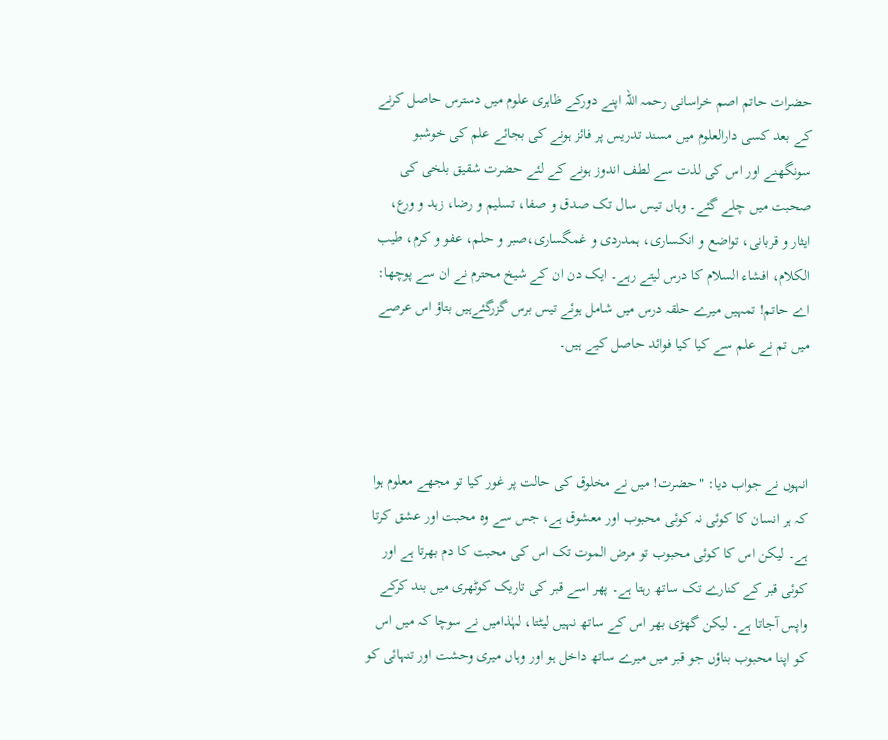حضرات حاتم اصم خراسانی رحمہ اللہ اپنے دورکے ظاہری علوم میں دسترس حاصل کرنے کے بعد کسی دارالعلوم میں مسند تدریس پر فائز ہونے کی بجائے علم کی خوشبو سونگھنے اور اس کی لذت سے لطف اندوز ہونے کے لئے حضرت شقیق بلخی کی صحبت میں چلے گئے۔ وہاں تیس سال تک صدق و صفا، تسلیم و رضا، زہد و ورع، ایثار و قربانی، تواضع و انکساری، ہمدردی و غمگساری،صبر و حلم، عفو و کرم، طیب الکلام، افشاء السلام کا درس لیتے رہے۔ ایک دن ان کے شیخ محترم نے ان سے پوچھا: اے حاتم! تمہیں میرے حلقہ درس میں شامل ہوئے تیس برس گزرگئےہیں بتاؤ اس عرصے میں تم نے علم سے کیا کیا فوائد حاصل کیے ہیں۔



انہوں نے جواب دیا: "حضرت! میں نے مخلوق کی حالت پر غور کیا تو مجھے معلوم ہوا کہ ہر انسان کا کوئی نہ کوئی محبوب اور معشوق ہے، جس سے وہ محبت اور عشق کرتا ہے۔ لیکن اس کا کوئی محبوب تو مرض الموت تک اس کی محبت کا دم بھرتا ہے اور کوئی قبر کے کنارے تک ساتھ رہتا ہے۔ پھر اسے قبر کی تاریک کوٹھری میں بند کرکے واپس آجاتا ہے۔ لیکن گھڑی بھر اس کے ساتھ نہیں لیٹتا، لہٰذامیں نے سوچا کہ میں اس کو اپنا محبوب بناؤں جو قبر میں میرے ساتھ داخل ہو اور وہاں میری وحشت اور تنہائی کو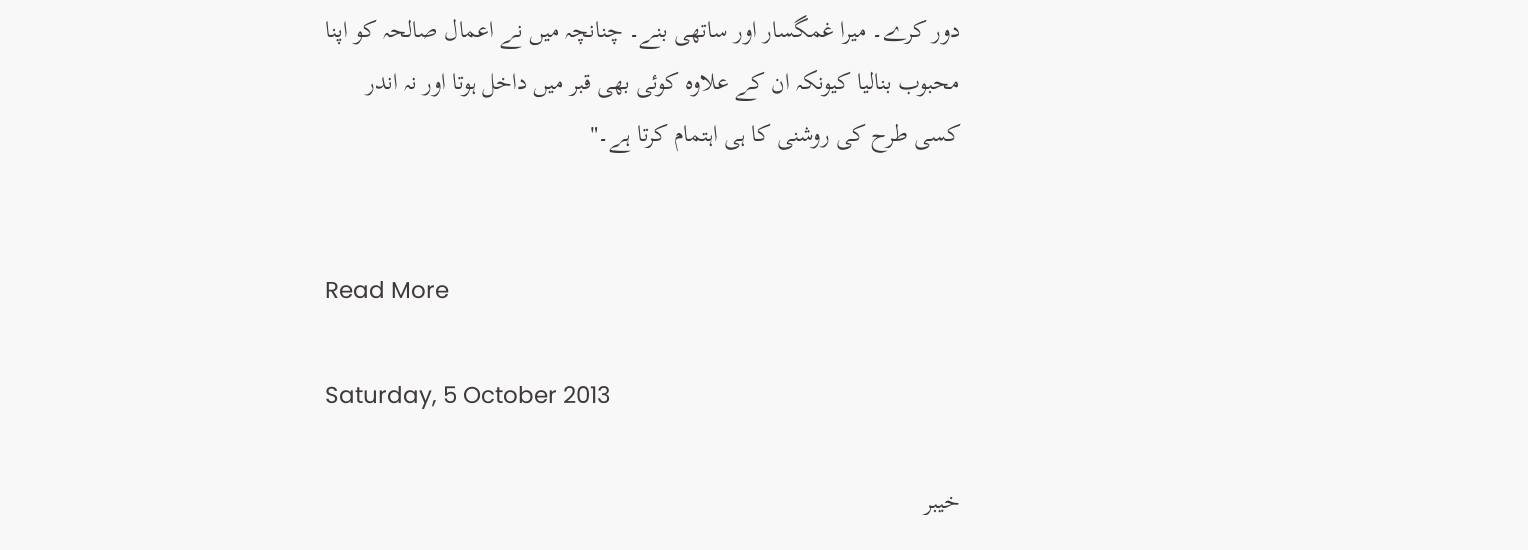دور کرے۔ میرا غمگسار اور ساتھی بنے۔ چنانچہ میں نے اعمال صالحہ کو اپنا محبوب بنالیا کیونکہ ان کے علاوہ کوئی بھی قبر میں داخل ہوتا اور نہ اندر کسی طرح کی روشنی کا ہی اہتمام کرتا ہے۔"


Read More

Saturday, 5 October 2013

خیبر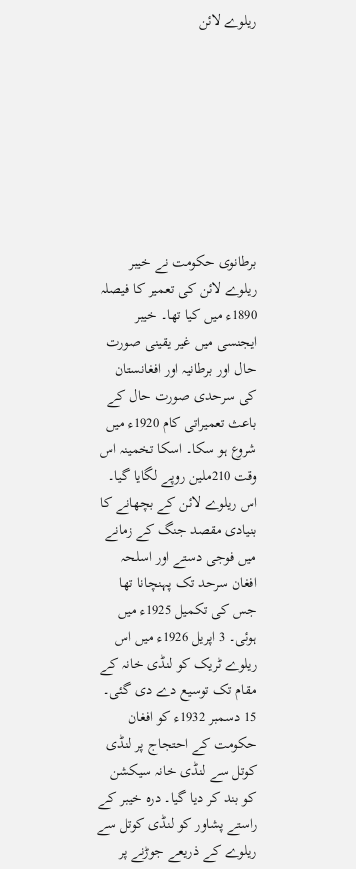ریلوے لائن








برطانوی حکومت نے خیبر ریلوے لائن کی تعمیر کا فیصلہ 1890ء میں کیا تھا۔ خیبر ایجنسی میں غیر یقینی صورت حال اور برطانیہ اور افغانستان کی سرحدی صورت حال کے باعث تعمیراتی کام 1920ء میں شروع ہو سکا۔ اسکا تخمینہ اس وقت 210ملین روپے لگایا گیا۔ اس ریلوے لائن کے بچھانے کا بنیادی مقصد جنگ کے زمانے میں فوجی دستے اور اسلحہ افغان سرحد تک پہنچانا تھا جس کی تکمیل 1925ء میں ہوئی۔ 3 اپریل 1926ء میں اس ریلوے ٹریک کو لنڈی خانہ کے مقام تک توسیع دے دی گئی۔ 15 دسمبر 1932ء کو افغان حکومت کے احتجاج پر لنڈی کوتل سے لنڈی خانہ سیکشن کو بند کر دیا گیا۔ درہ خیبر کے راستے پشاور کو لنڈی کوتل سے ریلوے کے ذریعے جوڑنے پر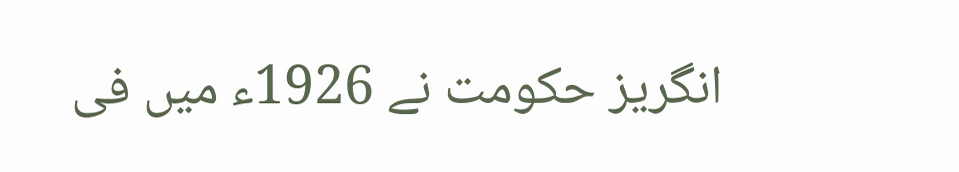انگریز حکومت نے 1926ء میں فی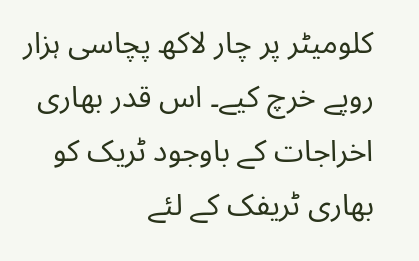کلومیٹر پر چار لاکھ پچاسی ہزار روپے خرچ کیے۔ اس قدر بھاری اخراجات کے باوجود ٹریک کو بھاری ٹریفک کے لئے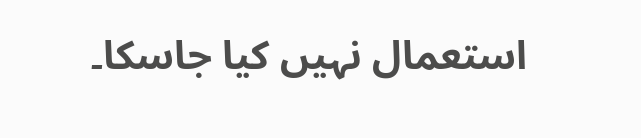استعمال نہیں کیا جاسکا۔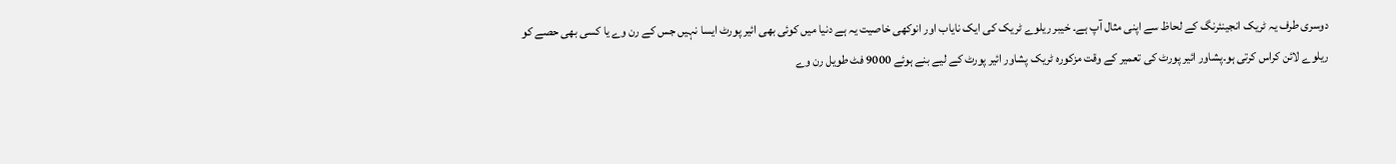دوسری طرف یہ ٹریک انجینئرنگ کے لحاظ سے اپنی مثال آپ ہے۔ خیبر ریلوے ٹریک کی ایک نایاب اور انوکھی خاصیت یہ ہے دنیا میں کوئی بھی ائیر پورٹ ایسا نہیں جس کے رن وے یا کسی بھی حصے کو ریلوے لائن کراس کرتی ہو۔پشاور ائیر پورٹ کی تعمیر کے وقت مزکورہ ٹریک پشاور ائیر پورٹ کے لیے بنے ہوئے 9000 فٹ طویل رن وے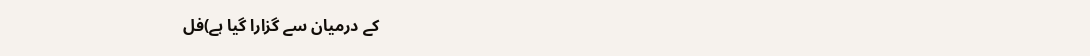کے درمیان سے گزارا گیا ہے)فل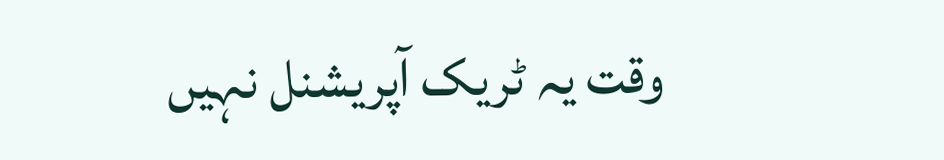وقت یہ ٹریک آپریشنل نہیں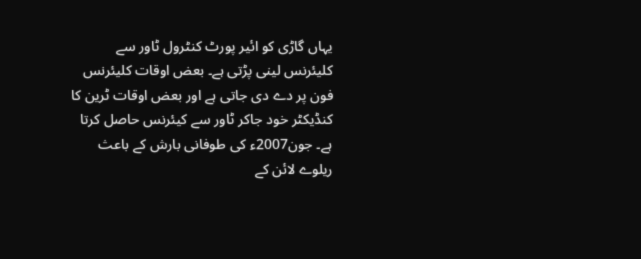یہاں گاڑی کو ائیر پورٹ کنٹرول ٹاور سے کلیئرنس لینی پڑتی ہے۔ بعض اوقات کلیئرنس فون پر دے دی جاتی ہے اور بعض اوقات ٹرین کا کنڈیکٹر خود جاکر ٹاور سے کیئرنس حاصل کرتا ہے۔ جون2007ء کی طوفانی بارش کے باعث ریلوے لائن کے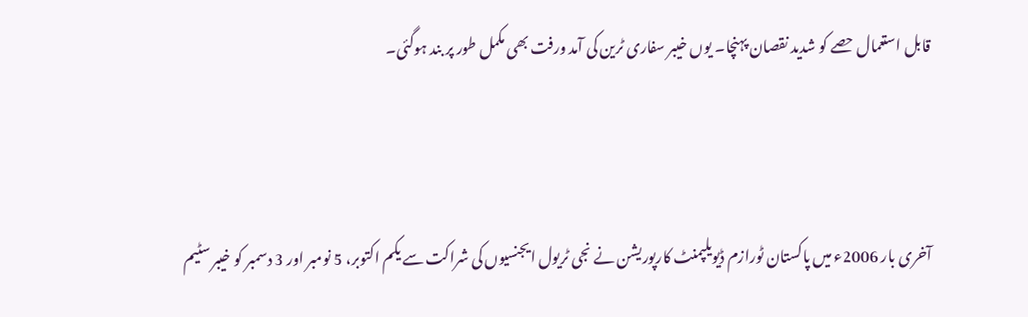قابل استعمال حصے کو شدید نقصان پہنچا۔ یوں خیبر سفاری ٹرین کی آمد ورفت بھی مکمل طور پر بند ہوگئی۔



آخری بار 2006ء میں پاکستان ٹورازم ڈیویلپمنٹ کارپوریشن نے نجی ٹریول ایجنسیوں کی شراکت سے یکم اکتوبر، 5 نومبر اور 3 دسمبر کو خیبر سٹیم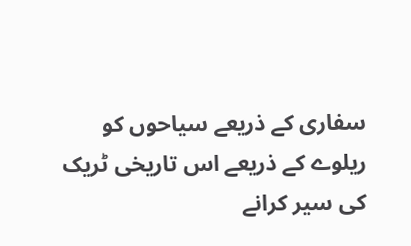سفاری کے ذریعے سیاحوں کو ریلوے کے ذریعے اس تاریخی ٹریک کی سیر کرانے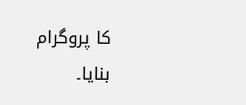کا پروگرام بنایا۔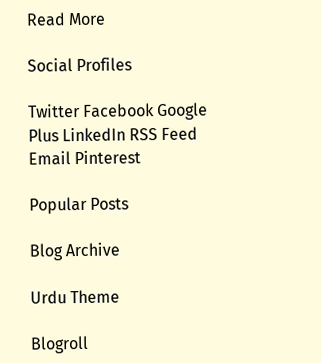Read More

Social Profiles

Twitter Facebook Google Plus LinkedIn RSS Feed Email Pinterest

Popular Posts

Blog Archive

Urdu Theme

Blogroll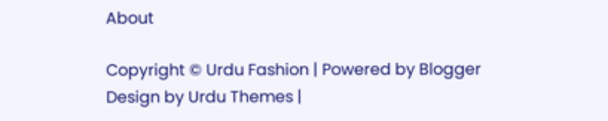About

Copyright © Urdu Fashion | Powered by Blogger
Design by Urdu Themes |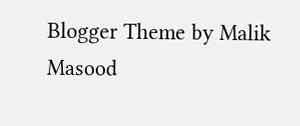Blogger Theme by Malik Masood